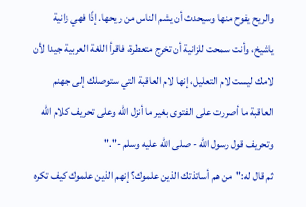والريح يفوح منها وسيحدث أن يشم الناس من ريحها. إذًا فهي زانية ياشيخ، وأنت سمحت للزانية أن تخرج متعطرة، فاقرأ اللغة العربية جيدا لأن لامك ليست لام التعليل، إنها لام العاقبة التي ستوصلك إلى جهنم العاقبة ما أصررت على الفتوى بغير ما أنزل الله وعلى تحريف كلام الله وتحريف قول رسول الله - صلى الله عليه وسلم -"."
ثم قال له:"من هم أساتذتك الذين علموك؟ إنهم الذين علموك كيف تكره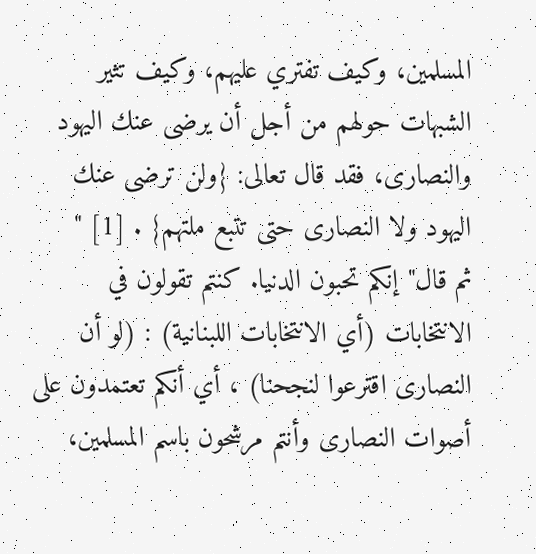المسلمين، وكيف تفتري عليهم، وكيف تثير الشبهات حولهم من أجل أن يرضى عنك اليهود والنصارى، فقد قال تعالى: {ولن ترضى عنك اليهود ولا النصارى حتى تتبع ملتهم} . [1] "
ثم قال"إنكم تحبون الدنيا. كنتم تقولون في الانتخابات (أي الانتخابات اللبنانية) : (لو أن النصارى اقترعوا لنجحنا) ، أي أنكم تعتمدون على أصوات النصارى وأنتم مرشحون باسم المسلمين،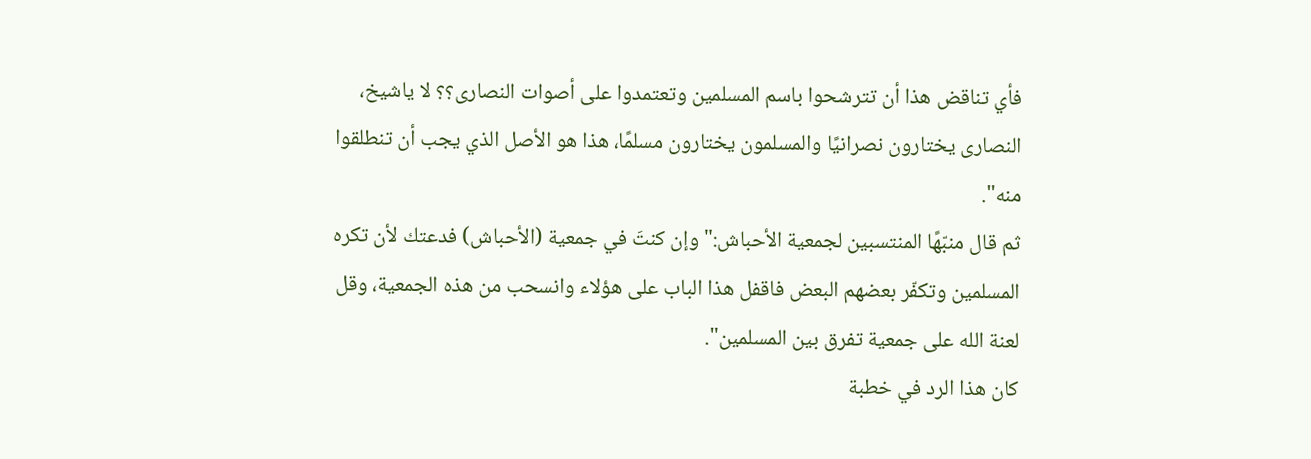فأي تناقض هذا أن تترشحوا باسم المسلمين وتعتمدوا على أصوات النصارى؟؟ لا ياشيخ، النصارى يختارون نصرانيًا والمسلمون يختارون مسلمًا، هذا هو الأصل الذي يجب أن تنطلقوا منه".
ثم قال منبّهًا المنتسبين لجمعية الأحباش:"وإن كنتَ في جمعية (الأحباش) فدعتك لأن تكره المسلمين وتكفّر بعضهم البعض فاقفل هذا الباب على هؤلاء وانسحب من هذه الجمعية، وقل لعنة الله على جمعية تفرق بين المسلمين".
كان هذا الرد في خطبة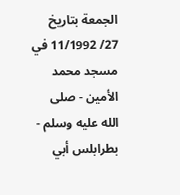الجمعة بتاريخ 27/ 11/1992 في مسجد محمد الأمين - صلى الله عليه وسلم - بطرابلس أبي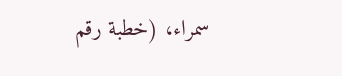سمراء، (خطبة رقم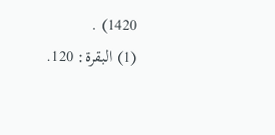1420) .
(1) البقرة: 120.